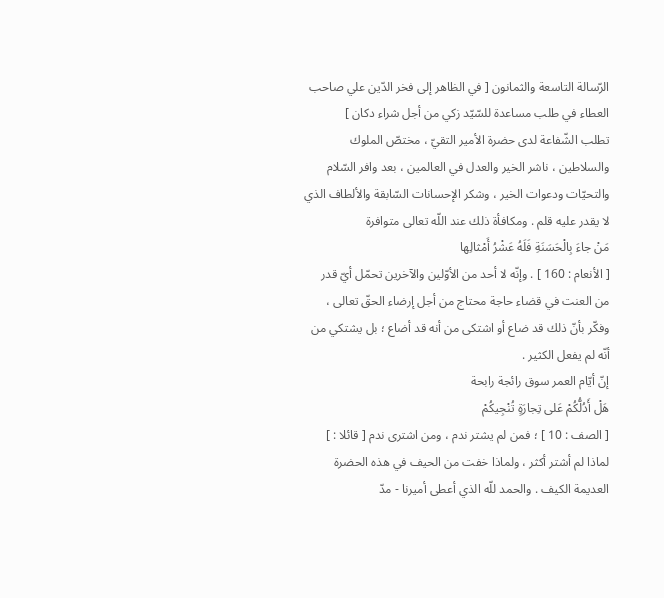الرّسالة التاسعة والثمانون [ في الظاهر إلى فخر الدّين علي صاحب العطاء في طلب مساعدة للسّيّد زكي من أجل شراء دكان ]
تطلب الشّفاعة لدى حضرة الأمير التقيّ ، مختصّ الملوك والسلاطين ، ناشر الخير والعدل في العالمين ، بعد وافر السّلام والتحيّات ودعوات الخير ، وشكر الإحسانات السّابقة والألطاف الذي لا يقدر عليه قلم . ومكافأة ذلك عند اللّه تعالى متوافرة
مَنْ جاءَ بِالْحَسَنَةِ فَلَهُ عَشْرُ أَمْثالِها
[ الأنعام : 160 ] . وإنّه لا أحد من الأوّلين والآخرين تحمّل أيّ قدر من العنت في قضاء حاجة محتاج من أجل إرضاء الحقّ تعالى ، وفكّر بأنّ ذلك قد ضاع أو اشتكى من أنه قد أضاع ؛ بل يشتكي من أنّه لم يفعل الكثير .
إنّ أيّام العمر سوق رائجة رابحة
هَلْ أَدُلُّكُمْ عَلى تِجارَةٍ تُنْجِيكُمْ
[ الصف : 10 ] ؛ فمن لم يشتر ندم ، ومن اشترى ندم [ قائلا : ] لماذا لم أشتر أكثر ، ولماذا خفت من الحيف في هذه الحضرة العديمة الكيف . والحمد للّه الذي أعطى أميرنا - مدّ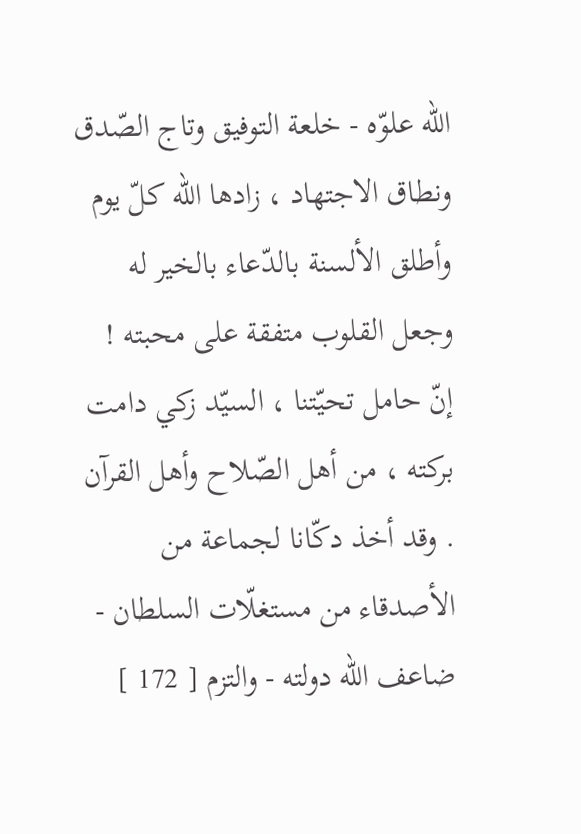اللّه علوّه - خلعة التوفيق وتاج الصّدق ونطاق الاجتهاد ، زادها اللّه كلّ يوم وأطلق الألسنة بالدّعاء بالخير له وجعل القلوب متفقة على محبته !
إنّ حامل تحيّتنا ، السيّد زكي دامت بركته ، من أهل الصّلاح وأهل القرآن . وقد أخذ دكّانا لجماعة من الأصدقاء من مستغلّات السلطان - ضاعف اللّه دولته - والتزم [ 172 ]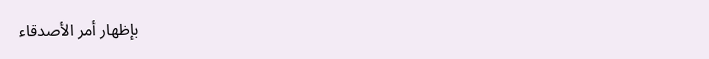بإظهار أمر الأصدقاء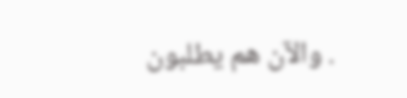. والآن هم يطلبون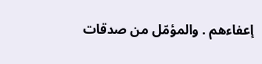إعفاءهم . والمؤمّل من صدقات